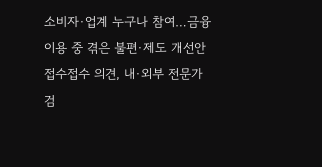소비자·업계 누구나 참여…금융 이용 중 겪은 불편·제도 개선안 접수접수 의견, 내·외부 전문가 검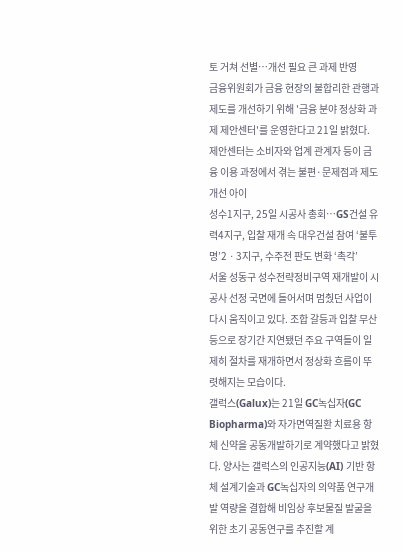토 거쳐 선별…개선 필요 큰 과제 반영
금융위원회가 금융 현장의 불합리한 관행과 제도를 개선하기 위해 '금융 분야 정상화 과제 제안센터'를 운영한다고 21일 밝혔다.
제안센터는 소비자와 업계 관계자 등이 금융 이용 과정에서 겪는 불편·문제점과 제도 개선 아이
성수1지구, 25일 시공사 총회⋯GS건설 유력4지구, 입찰 재개 속 대우건설 참여 ‘불투명’2ㆍ3지구, 수주전 판도 변화 ‘촉각’
서울 성동구 성수전략정비구역 재개발이 시공사 선정 국면에 들어서며 멈췄던 사업이 다시 움직이고 있다. 조합 갈등과 입찰 무산 등으로 장기간 지연됐던 주요 구역들이 일제히 절차를 재개하면서 정상화 흐름이 뚜렷해지는 모습이다.
갤럭스(Galux)는 21일 GC녹십자(GC Biopharma)와 자가면역질환 치료용 항체 신약을 공동개발하기로 계약했다고 밝혔다. 양사는 갤럭스의 인공지능(AI) 기반 항체 설계기술과 GC녹십자의 의약품 연구개발 역량을 결합해 비임상 후보물질 발굴을 위한 초기 공동연구를 추진할 계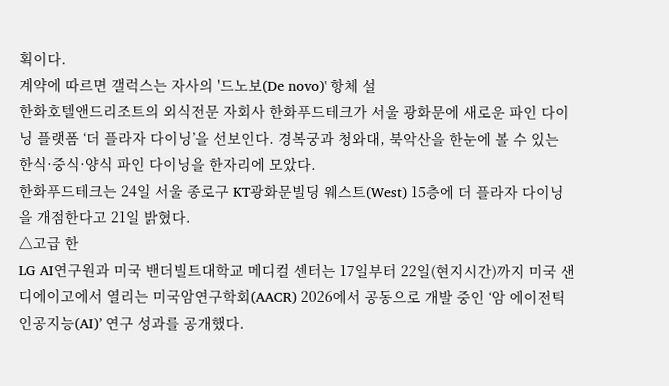획이다.
계약에 따르면 갤럭스는 자사의 '드노보(De novo)' 항체 설
한화호텔앤드리조트의 외식전문 자회사 한화푸드테크가 서울 광화문에 새로운 파인 다이닝 플랫폼 ‘더 플라자 다이닝’을 선보인다. 경복궁과 청와대, 북악산을 한눈에 볼 수 있는 한식·중식·양식 파인 다이닝을 한자리에 모았다.
한화푸드테크는 24일 서울 종로구 KT광화문빌딩 웨스트(West) 15층에 더 플라자 다이닝을 개점한다고 21일 밝혔다.
△고급 한
LG AI연구원과 미국 밴더빌트대학교 메디컬 센터는 17일부터 22일(현지시간)까지 미국 샌디에이고에서 열리는 미국암연구학회(AACR) 2026에서 공동으로 개발 중인 ‘암 에이전틱 인공지능(AI)’ 연구 성과를 공개했다.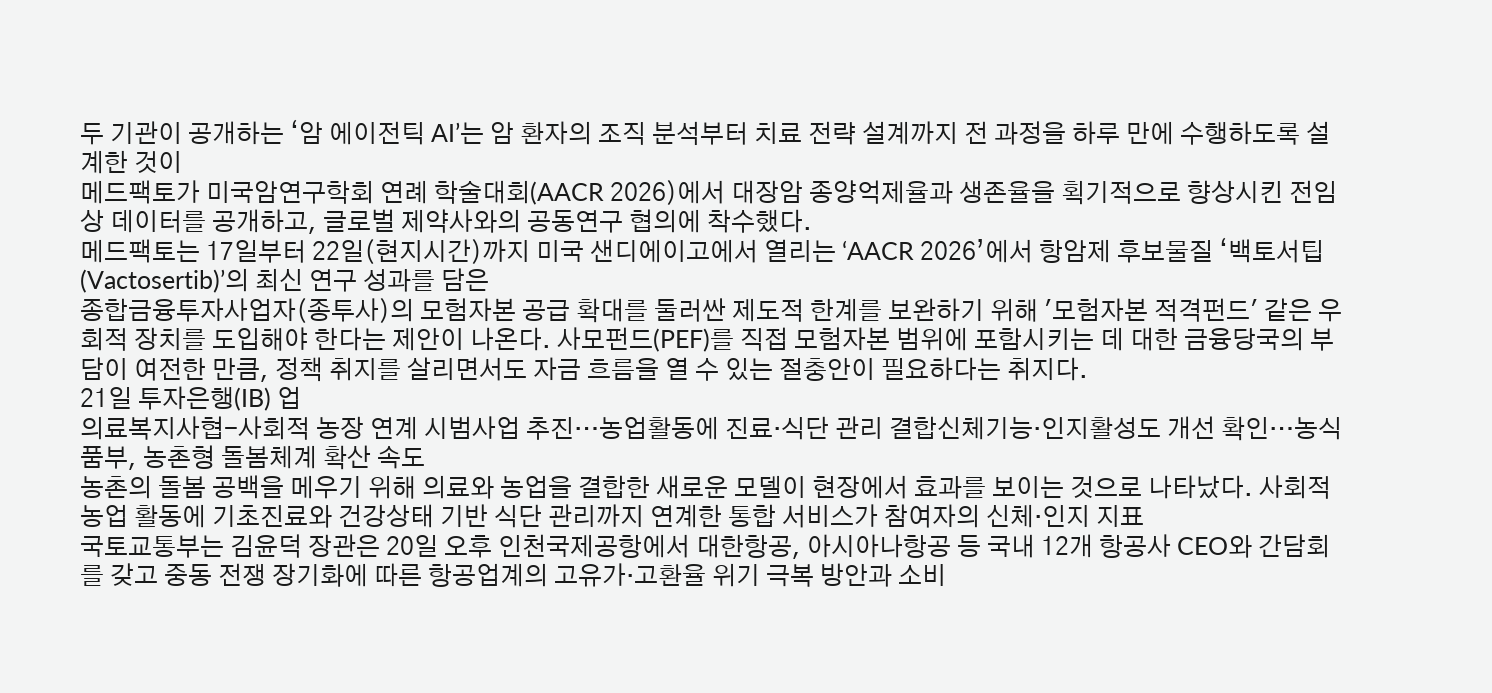두 기관이 공개하는 ‘암 에이전틱 AI’는 암 환자의 조직 분석부터 치료 전략 설계까지 전 과정을 하루 만에 수행하도록 설계한 것이
메드팩토가 미국암연구학회 연례 학술대회(AACR 2026)에서 대장암 종양억제율과 생존율을 획기적으로 향상시킨 전임상 데이터를 공개하고, 글로벌 제약사와의 공동연구 협의에 착수했다.
메드팩토는 17일부터 22일(현지시간)까지 미국 샌디에이고에서 열리는 ‘AACR 2026’에서 항암제 후보물질 ‘백토서팁(Vactosertib)’의 최신 연구 성과를 담은
종합금융투자사업자(종투사)의 모험자본 공급 확대를 둘러싼 제도적 한계를 보완하기 위해 '모험자본 적격펀드' 같은 우회적 장치를 도입해야 한다는 제안이 나온다. 사모펀드(PEF)를 직접 모험자본 범위에 포함시키는 데 대한 금융당국의 부담이 여전한 만큼, 정책 취지를 살리면서도 자금 흐름을 열 수 있는 절충안이 필요하다는 취지다.
21일 투자은행(IB) 업
의료복지사협-사회적 농장 연계 시범사업 추진…농업활동에 진료·식단 관리 결합신체기능·인지활성도 개선 확인…농식품부, 농촌형 돌봄체계 확산 속도
농촌의 돌봄 공백을 메우기 위해 의료와 농업을 결합한 새로운 모델이 현장에서 효과를 보이는 것으로 나타났다. 사회적 농업 활동에 기초진료와 건강상태 기반 식단 관리까지 연계한 통합 서비스가 참여자의 신체·인지 지표
국토교통부는 김윤덕 장관은 20일 오후 인천국제공항에서 대한항공, 아시아나항공 등 국내 12개 항공사 CEO와 간담회를 갖고 중동 전쟁 장기화에 따른 항공업계의 고유가·고환율 위기 극복 방안과 소비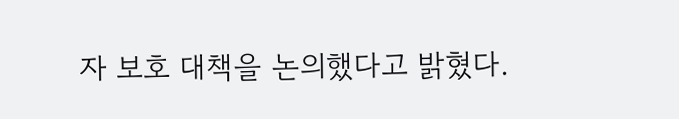자 보호 대책을 논의했다고 밝혔다.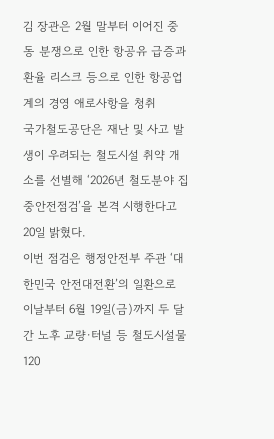김 장관은 2월 말부터 이어진 중동 분쟁으로 인한 항공유 급증과 환율 리스크 등으로 인한 항공업계의 경영 애로사항을 청취
국가철도공단은 재난 및 사고 발생이 우려되는 철도시설 취약 개소를 선별해 ‘2026년 철도분야 집중안전점검’을 본격 시행한다고 20일 밝혔다.
이번 점검은 행정안전부 주관 ‘대한민국 안전대전환’의 일환으로 이날부터 6월 19일(금)까지 두 달간 노후 교량·터널 등 철도시설물 120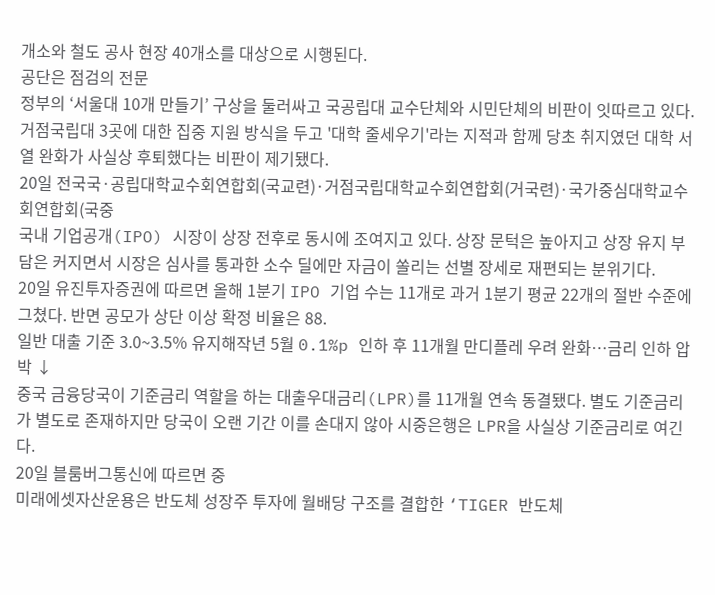개소와 철도 공사 현장 40개소를 대상으로 시행된다.
공단은 점검의 전문
정부의 ‘서울대 10개 만들기’ 구상을 둘러싸고 국공립대 교수단체와 시민단체의 비판이 잇따르고 있다. 거점국립대 3곳에 대한 집중 지원 방식을 두고 '대학 줄세우기'라는 지적과 함께 당초 취지였던 대학 서열 완화가 사실상 후퇴했다는 비판이 제기됐다.
20일 전국국·공립대학교수회연합회(국교련)·거점국립대학교수회연합회(거국련)·국가중심대학교수회연합회(국중
국내 기업공개(IPO) 시장이 상장 전후로 동시에 조여지고 있다. 상장 문턱은 높아지고 상장 유지 부담은 커지면서 시장은 심사를 통과한 소수 딜에만 자금이 쏠리는 선별 장세로 재편되는 분위기다.
20일 유진투자증권에 따르면 올해 1분기 IPO 기업 수는 11개로 과거 1분기 평균 22개의 절반 수준에 그쳤다. 반면 공모가 상단 이상 확정 비율은 88.
일반 대출 기준 3.0~3.5% 유지해작년 5월 0.1%p 인하 후 11개월 만디플레 우려 완화⋯금리 인하 압박 ↓
중국 금융당국이 기준금리 역할을 하는 대출우대금리(LPR)를 11개월 연속 동결됐다. 별도 기준금리가 별도로 존재하지만 당국이 오랜 기간 이를 손대지 않아 시중은행은 LPR을 사실상 기준금리로 여긴다.
20일 블룸버그통신에 따르면 중
미래에셋자산운용은 반도체 성장주 투자에 월배당 구조를 결합한 ‘TIGER 반도체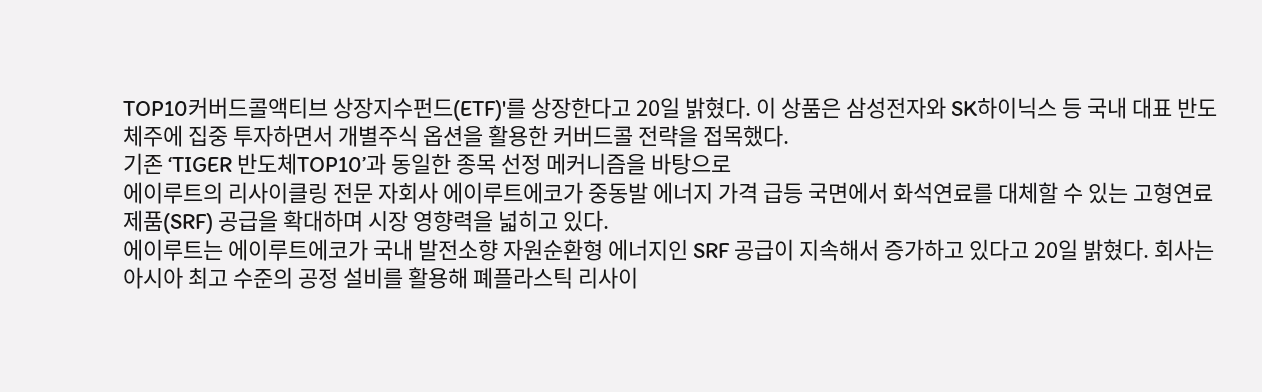TOP10커버드콜액티브 상장지수펀드(ETF)'를 상장한다고 20일 밝혔다. 이 상품은 삼성전자와 SK하이닉스 등 국내 대표 반도체주에 집중 투자하면서 개별주식 옵션을 활용한 커버드콜 전략을 접목했다.
기존 ‘TIGER 반도체TOP10’과 동일한 종목 선정 메커니즘을 바탕으로
에이루트의 리사이클링 전문 자회사 에이루트에코가 중동발 에너지 가격 급등 국면에서 화석연료를 대체할 수 있는 고형연료제품(SRF) 공급을 확대하며 시장 영향력을 넓히고 있다.
에이루트는 에이루트에코가 국내 발전소향 자원순환형 에너지인 SRF 공급이 지속해서 증가하고 있다고 20일 밝혔다. 회사는 아시아 최고 수준의 공정 설비를 활용해 폐플라스틱 리사이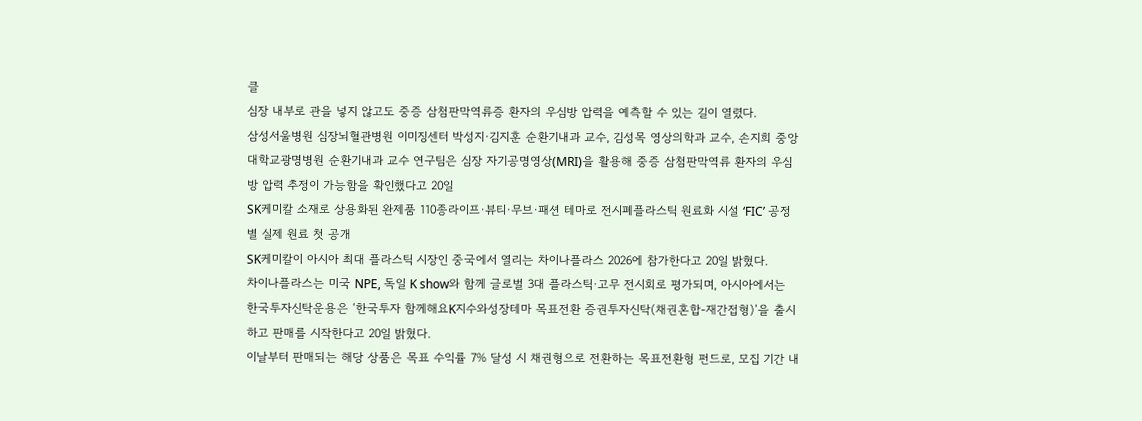클
심장 내부로 관을 넣지 않고도 중증 삼첨판막역류증 환자의 우심방 압력을 예측할 수 있는 길이 열렸다.
삼성서울병원 심장뇌혈관병원 이미징센터 박성지·김지훈 순환기내과 교수, 김성목 영상의학과 교수, 손지희 중앙대학교광명병원 순환기내과 교수 연구팀은 심장 자기공명영상(MRI)을 활용해 중증 삼첨판막역류 환자의 우심방 압력 추정이 가능함을 확인했다고 20일
SK케미칼 소재로 상용화된 완제품 110종라이프·뷰티·무브·패션 테마로 전시폐플라스틱 원료화 시설 ‘FIC’ 공정별 실제 원료 첫 공개
SK케미칼이 아시아 최대 플라스틱 시장인 중국에서 열리는 차이나플라스 2026에 참가한다고 20일 밝혔다.
차이나플라스는 미국 NPE, 독일 K show와 함께 글로벌 3대 플라스틱·고무 전시회로 평가되며, 아시아에서는
한국투자신탁운용은 ‘한국투자 함께해요K지수와성장테마 목표전환 증권투자신탁(채권혼합-재간접형)’을 출시하고 판매를 시작한다고 20일 밝혔다.
이날부터 판매되는 해당 상품은 목표 수익률 7% 달성 시 채권형으로 전환하는 목표전환형 펀드로, 모집 기간 내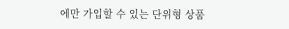에만 가입할 수 있는 단위형 상품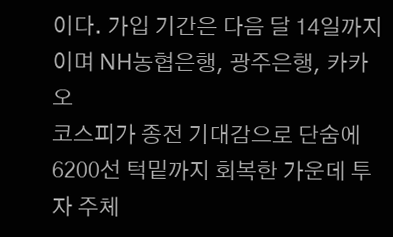이다. 가입 기간은 다음 달 14일까지이며 NH농협은행, 광주은행, 카카오
코스피가 종전 기대감으로 단숨에 6200선 턱밑까지 회복한 가운데 투자 주체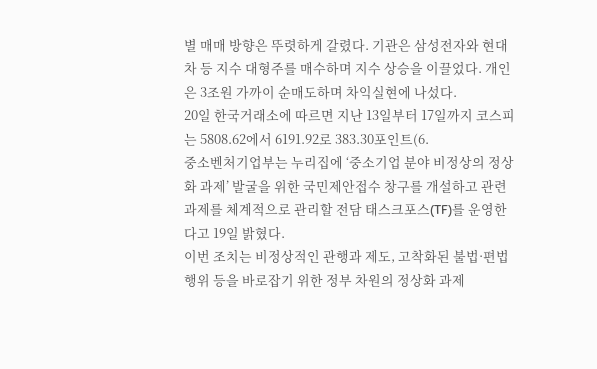별 매매 방향은 뚜렷하게 갈렸다. 기관은 삼성전자와 현대차 등 지수 대형주를 매수하며 지수 상승을 이끌었다. 개인은 3조원 가까이 순매도하며 차익실현에 나섰다.
20일 한국거래소에 따르면 지난 13일부터 17일까지 코스피는 5808.62에서 6191.92로 383.30포인트(6.
중소벤처기업부는 누리집에 ‘중소기업 분야 비정상의 정상화 과제’ 발굴을 위한 국민제안접수 창구를 개설하고 관련 과제를 체계적으로 관리할 전담 태스크포스(TF)를 운영한다고 19일 밝혔다.
이번 조치는 비정상적인 관행과 제도, 고착화된 불법·편법 행위 등을 바로잡기 위한 정부 차원의 정상화 과제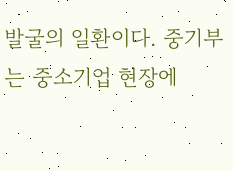발굴의 일환이다. 중기부는 중소기업 현장에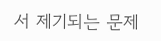서 제기되는 문제